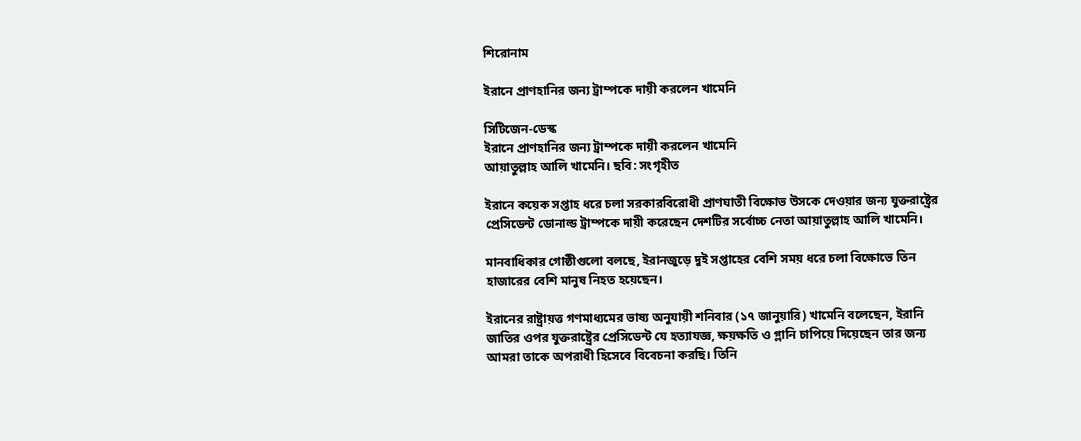শিরোনাম

ইরানে প্রাণহানির জন্য ট্রাম্পকে দায়ী করলেন খামেনি

সিটিজেন-ডেস্ক
ইরানে প্রাণহানির জন্য ট্রাম্পকে দায়ী করলেন খামেনি
আয়াতুল্লাহ আলি খামেনি। ছবি: সংগৃহীত

ইরানে কয়েক সপ্তাহ ধরে চলা সরকারবিরোধী প্রাণঘাতী বিক্ষোভ উসকে দেওয়ার জন্য যুক্তরাষ্ট্রের প্রেসিডেন্ট ডোনাল্ড ট্রাম্পকে দায়ী করেছেন দেশটির সর্বোচ্চ নেতা আয়াতুল্লাহ আলি খামেনি।

মানবাধিকার গোষ্ঠীগুলো বলছে, ইরানজুড়ে দুই সপ্তাহের বেশি সময় ধরে চলা বিক্ষোভে তিন হাজারের বেশি মানুষ নিহত হয়েছেন।

ইরানের রাষ্ট্রায়ত্ত গণমাধ্যমের ভাষ্য অনুযায়ী শনিবার (১৭ জানুয়ারি) খামেনি বলেছেন, ইরানি জাতির ওপর যুক্তরাষ্ট্রের প্রেসিডেন্ট যে হত্যাযজ্ঞ, ক্ষয়ক্ষতি ও গ্লানি চাপিয়ে দিয়েছেন তার জন্য আমরা তাকে অপরাধী হিসেবে বিবেচনা করছি। তিনি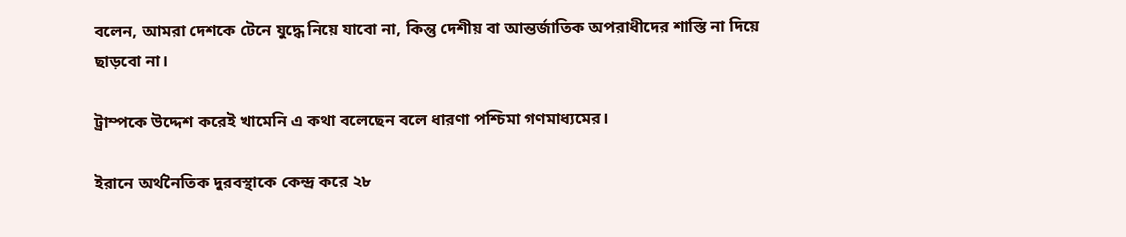বলেন, আমরা দেশকে টেনে যুদ্ধে নিয়ে যাবো না, কিন্তু দেশীয় বা আন্তর্জাতিক অপরাধীদের শাস্তি না দিয়ে ছাড়বো না।

ট্রাম্পকে উদ্দেশ করেই খামেনি এ কথা বলেছেন বলে ধারণা পশ্চিমা গণমাধ্যমের।

ইরানে অর্থনৈতিক দুরবস্থাকে কেন্দ্র করে ২৮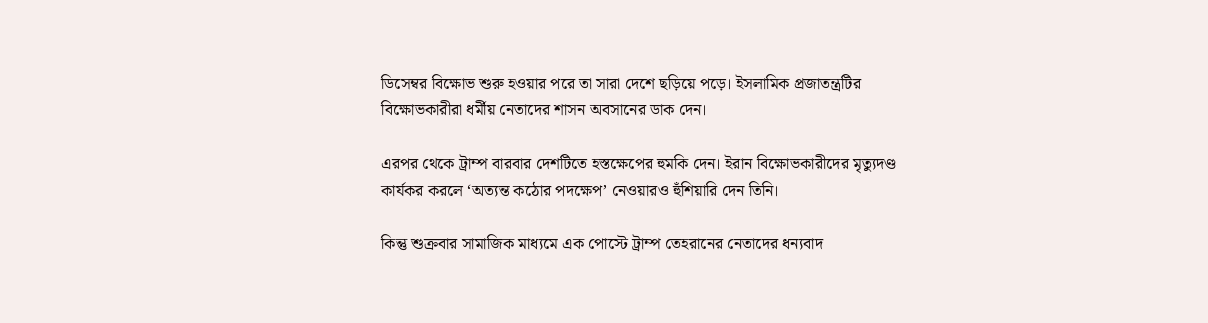ডিসেম্বর বিক্ষোভ শুরু হওয়ার পরে তা সারা দেশে ছড়িয়ে পড়ে। ইসলামিক প্রজাতন্ত্রটির বিক্ষোভকারীরা ধর্মীয় নেতাদের শাসন অবসানের ডাক দেন।

এরপর থেকে ট্রাম্প বারবার দেশটিতে হস্তক্ষেপের হুমকি দেন। ইরান বিক্ষোভকারীদের মৃত্যুদণ্ড কার্যকর করলে ‘অত্যন্ত কঠোর পদক্ষেপ’ নেওয়ারও হুঁশিয়ারি দেন তিনি।

কিন্তু শুক্রবার সামাজিক মাধ্যমে এক পোস্টে ট্রাম্প তেহরানের নেতাদের ধন্যবাদ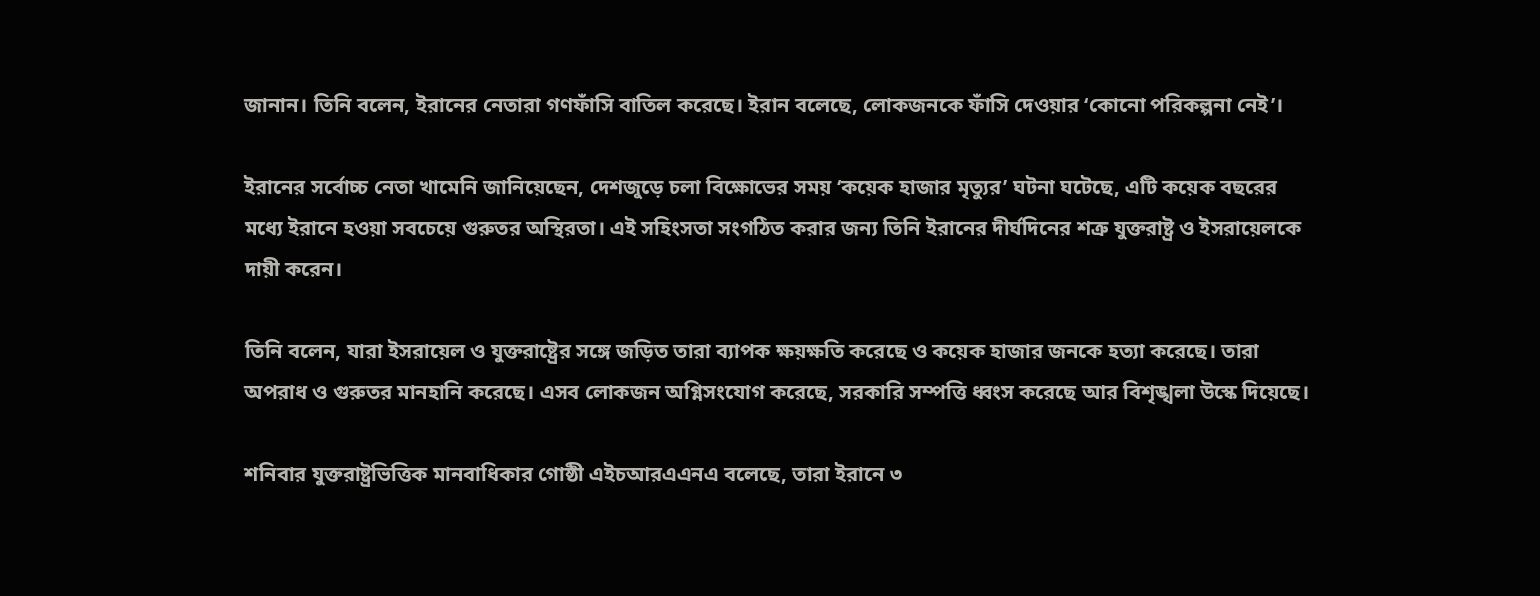জানান। তিনি বলেন, ইরানের নেতারা গণফাঁসি বাতিল করেছে। ইরান বলেছে, লোকজনকে ফাঁসি দেওয়ার ‘কোনো পরিকল্পনা নেই’।

ইরানের সর্বোচ্চ নেতা খামেনি জানিয়েছেন, দেশজুড়ে চলা বিক্ষোভের সময় ‘কয়েক হাজার মৃত্যুর’ ঘটনা ঘটেছে, এটি কয়েক বছরের মধ্যে ইরানে হওয়া সবচেয়ে গুরুতর অস্থিরতা। এই সহিংসতা সংগঠিত করার জন্য তিনি ইরানের দীর্ঘদিনের শত্রু যুক্তরাষ্ট্র ও ইসরায়েলকে দায়ী করেন।

তিনি বলেন, যারা ইসরায়েল ও যুক্তরাষ্ট্রের সঙ্গে জড়িত তারা ব্যাপক ক্ষয়ক্ষতি করেছে ও কয়েক হাজার জনকে হত্যা করেছে। তারা অপরাধ ও গুরুতর মানহানি করেছে। এসব লোকজন অগ্নিসংযোগ করেছে, সরকারি সম্পত্তি ধ্বংস করেছে আর বিশৃঙ্খলা উস্কে দিয়েছে।

শনিবার যুক্তরাষ্ট্রভিত্তিক মানবাধিকার গোষ্ঠী এইচআরএএনএ বলেছে, তারা ইরানে ৩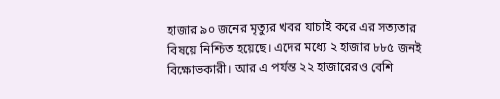হাজার ৯০ জনের মৃত্যুর খবর যাচাই করে এর সত্যতার বিষয়ে নিশ্চিত হয়েছে। এদের মধ্যে ২ হাজার ৮৮৫ জনই বিক্ষোভকারী। আর এ পর্যন্ত ২২ হাজারেরও বেশি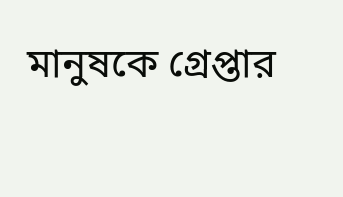মানুষকে গ্রেপ্তার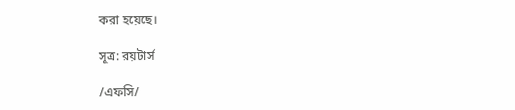করা হয়েছে।

সূত্র: রয়টার্স

/এফসি/